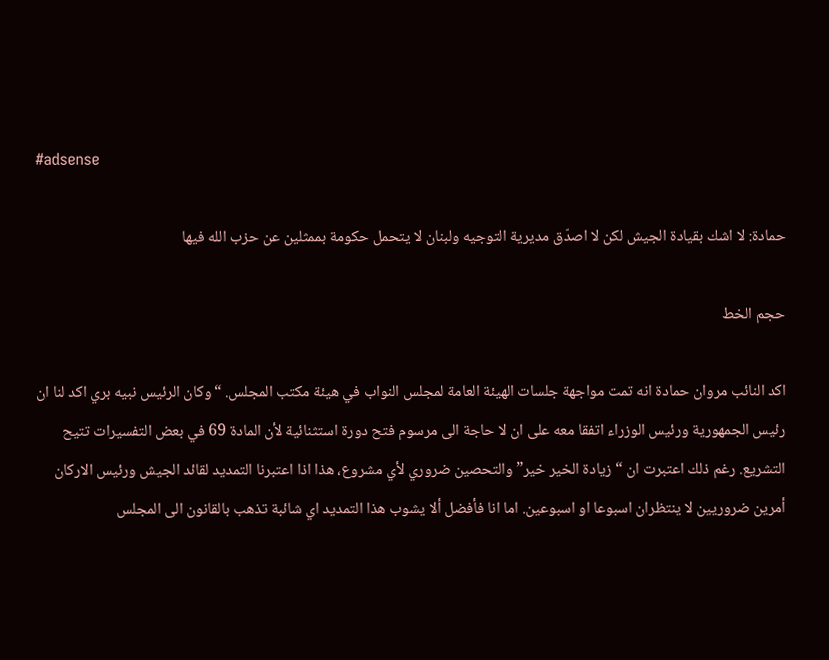#adsense

حمادة: لا اشك بقيادة الجيش لكن لا اصدّق مديرية التوجيه ولبنان لا يتحمل حكومة بممثلين عن حزب الله فيها

حجم الخط

اكد النائب مروان حمادة انه تمت مواجهة جلسات الهيئة العامة لمجلس النواب في هيئة مكتب المجلس. “وكان الرئيس نبيه بري اكد لنا ان رئيس الجمهورية ورئيس الوزراء اتفقا معه على ان لا حاجة الى مرسوم فتح دورة استثنائية لأن المادة 69 في بعض التفسيرات تتيح التشريع. رغم ذلك اعتبرت ان “زيادة الخير خير” والتحصين ضروري لأي مشروع، هذا اذا اعتبرنا التمديد لقائد الجيش ورئيس الاركان أمرين ضروريين لا ينتظران اسبوعا او اسبوعين. اما انا فأفضل ألا يشوب هذا التمديد اي شائبة تذهب بالقانون الى المجلس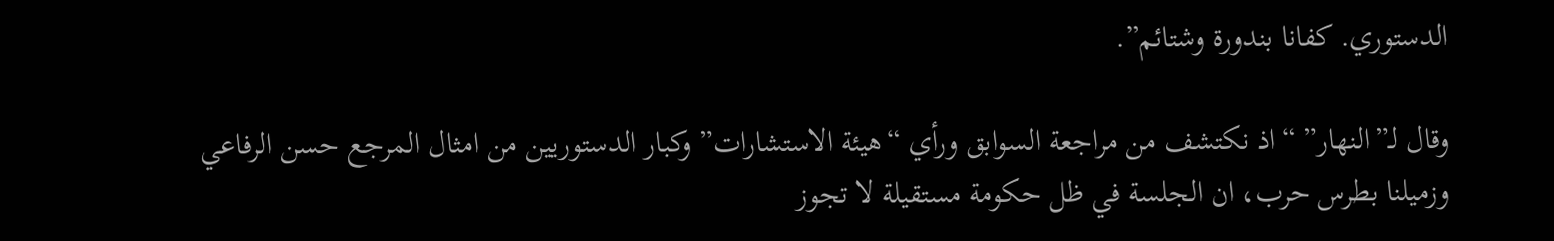الدستوري. كفانا بندورة وشتائم”.

وقال لـ”النهار” “اذ نكتشف من مراجعة السوابق ورأي “هيئة الاستشارات” وكبار الدستوريين من امثال المرجع حسن الرفاعي وزميلنا بطرس حرب، ان الجلسة في ظل حكومة مستقيلة لا تجوز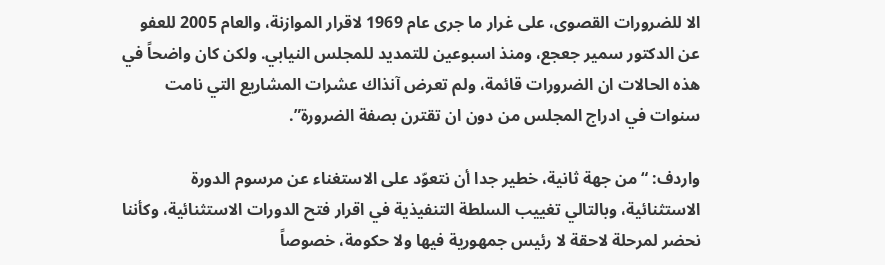الا للضرورات القصوى، على غرار ما جرى عام 1969 لاقرار الموازنة، والعام 2005 للعفو عن الدكتور سمير جعجع، ومنذ اسبوعين للتمديد للمجلس النيابي. ولكن كان واضحاً في هذه الحالات ان الضرورات قائمة، ولم تعرض آنذاك عشرات المشاريع التي نامت سنوات في ادراج المجلس من دون ان تقترن بصفة الضرورة”.

واردف: “من جهة ثانية، خطير جدا أن نتعوّد على الاستغناء عن مرسوم الدورة الاستثنائية، وبالتالي تغييب السلطة التنفيذية في اقرار فتح الدورات الاستثنائية، وكأننا نحضر لمرحلة لاحقة لا رئيس جمهورية فيها ولا حكومة، خصوصاً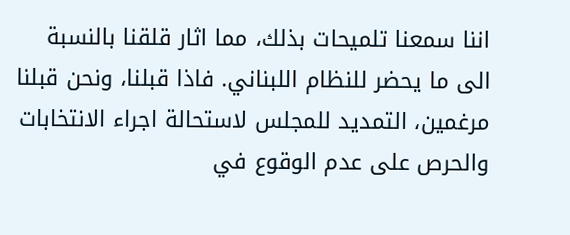اننا سمعنا تلميحات بذلك، مما اثار قلقنا بالنسبة الى ما يحضر للنظام اللبناني. فاذا قبلنا، ونحن قبلنا مرغمين، التمديد للمجلس لاستحالة اجراء الانتخابات والحرص على عدم الوقوع في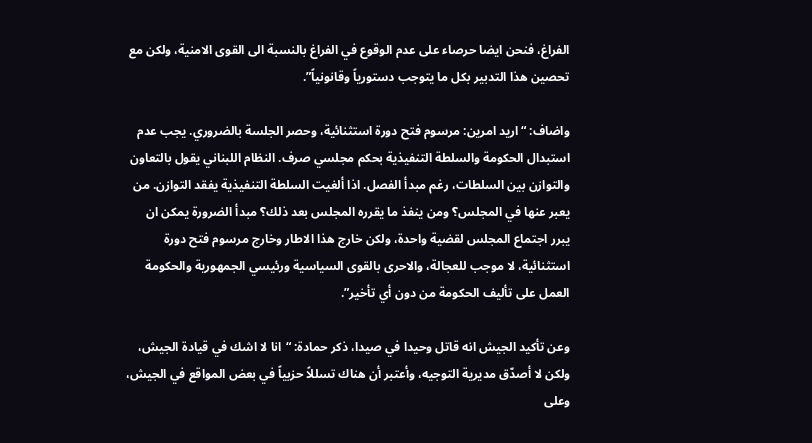الفراغ، فنحن ايضا حرصاء على عدم الوقوع في الفراغ بالنسبة الى القوى الامنية، ولكن مع تحصين هذا التدبير بكل ما يتوجب دستورياً وقانونياً”.

واضاف: “اريد امرين: مرسوم فتح دورة استثنائية، وحصر الجلسة بالضروري. يجب عدم استبدال الحكومة والسلطة التنفيذية بحكم مجلسي صرف. النظام اللبناني يقول بالتعاون والتوازن بين السلطات، رغم مبدأ الفصل. اذا ألغيت السلطة التنفيذية يفقد التوازن. من يعبر عنها في المجلس؟ ومن ينفذ ما يقرره المجلس بعد ذلك؟ مبدأ الضرورة يمكن ان يبرر اجتماع المجلس لقضية واحدة، ولكن خارج هذا الاطار وخارج مرسوم فتح دورة استثنائية، لا موجب للعجالة، والاحرى بالقوى السياسية ورئيسي الجمهورية والحكومة العمل على تأليف الحكومة من دون أي تأخير”.

وعن تأكيد الجيش انه قاتل وحيدا في صيدا، ذكر حمادة: “انا لا اشك في قيادة الجيش، ولكن لا أصدّق مديرية التوجيه، وأعتبر أن هناك تسللاً حزبياً في بعض المواقع في الجيش، وعلى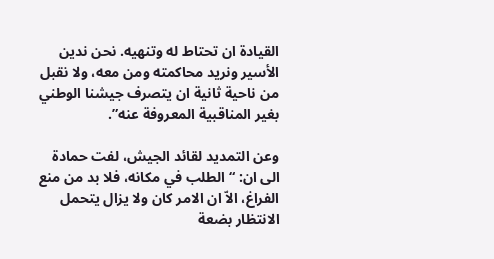القيادة ان تحتاط له وتنهيه. نحن ندين الأسير ونريد محاكمته ومن معه، ولا نقبل من ناحية ثانية ان يتصرف جيشنا الوطني بغير المناقبية المعروفة عنه”.

وعن التمديد لقائد الجيش، لفت حمادة الى ان: “الطلب في مكانه، فلا بد من منع الفراغ، الاّ ان الامر كان ولا يزال يتحمل الانتظار بضعة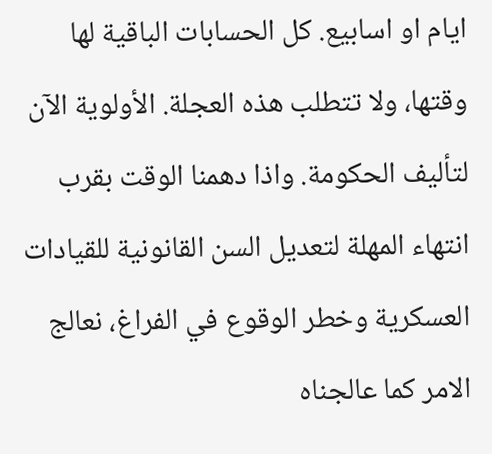ايام او اسابيع. كل الحسابات الباقية لها وقتها، ولا تتطلب هذه العجلة. الأولوية الآن لتأليف الحكومة. واذا دهمنا الوقت بقرب انتهاء المهلة لتعديل السن القانونية للقيادات العسكرية وخطر الوقوع في الفراغ، نعالج الامر كما عالجناه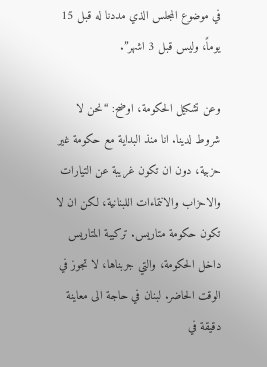في موضوع المجلس الذي مددنا له قبل 15 يوماً، وليس قبل 3 اشهر”.

وعن تشكيل الحكومة، اوضح: “نحن لا شروط لدينا. انا منذ البداية مع حكومة غير حزبية، دون ان تكون غريبة عن التيارات والاحزاب والانتماءات اللبنانية، لكن ان لا تكون حكومة متاريس. تركيبة المتاريس داخل الحكومة، والتي جربناها، لا تجوز في الوقت الحاضر. لبنان في حاجة الى معاينة دقيقة في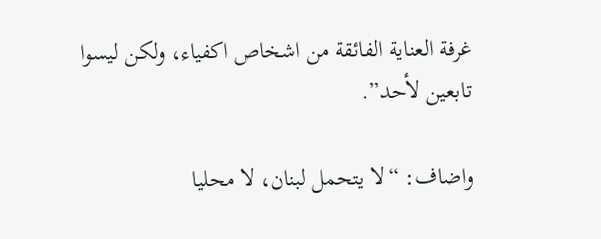غرفة العناية الفائقة من اشخاص اكفياء، ولكن ليسوا تابعين لأحد”.

واضاف: “لا يتحمل لبنان، لا محليا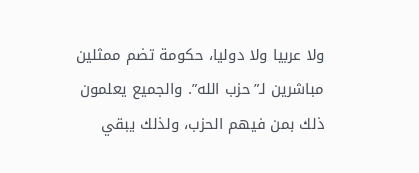ولا عربيا ولا دوليا، حكومة تضم ممثلين مباشرين لـ”حزب الله”. والجميع يعلمون ذلك بمن فيهم الحزب، ولذلك يبقي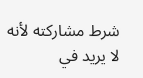شرط مشاركته لأنه لا يريد في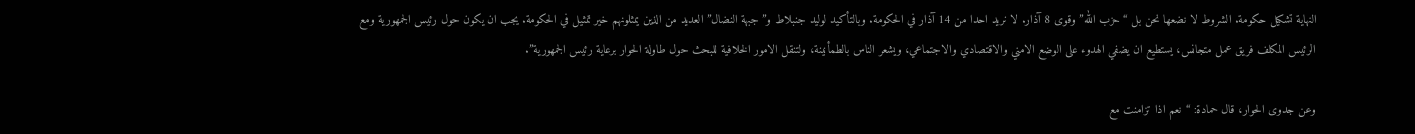النهاية تشكيل حكومة. الشروط لا نضعها نحن بل “حزب الله” وقوى 8 آذار. لا نريد احدا من 14 آذار في الحكومة. وبالتأكيد لوليد جنبلاط و”جبهة النضال” العديد من الذين يمثلونهم خير تمثيل في الحكومة. يجب ان يكون حول رئيس الجمهورية ومع الرئيس المكلف فريق عمل متجانس، يستطيع ان يضفي الهدوء على الوضع الامني والاقتصادي والاجتماعي، ويشعر الناس بالطمأنينة، ولتنقل الامور الخلافية للبحث حول طاولة الحوار برعاية رئيس الجمهورية”.

وعن جدوى الحوار، قال حمادة: “نعم اذا تزامنت مع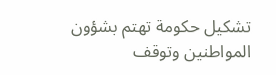تشكيل حكومة تهتم بشؤون المواطنين وتوقف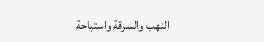النهب والسرقة واستباحة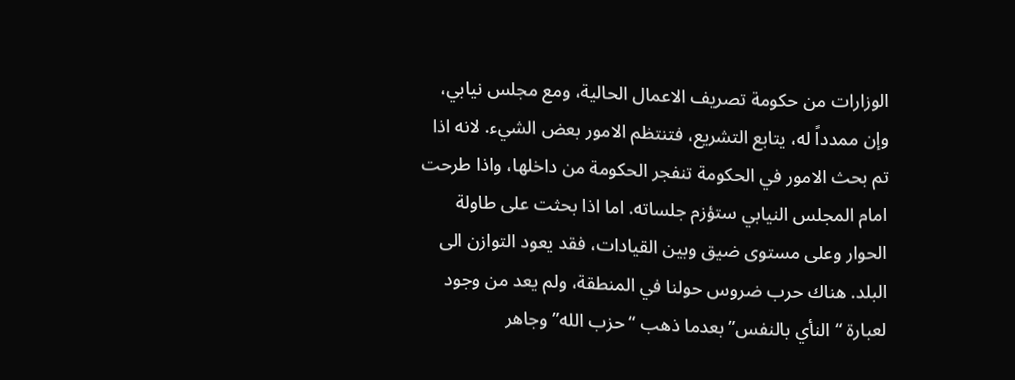الوزارات من حكومة تصريف الاعمال الحالية، ومع مجلس نيابي، وإن ممدداً له، يتابع التشريع، فتنتظم الامور بعض الشيء. لانه اذا تم بحث الامور في الحكومة تنفجر الحكومة من داخلها، واذا طرحت امام المجلس النيابي ستؤزم جلساته. اما اذا بحثت على طاولة الحوار وعلى مستوى ضيق وبين القيادات، فقد يعود التوازن الى البلد. هناك حرب ضروس حولنا في المنطقة، ولم يعد من وجود لعبارة “النأي بالنفس” بعدما ذهب “حزب الله” وجاهر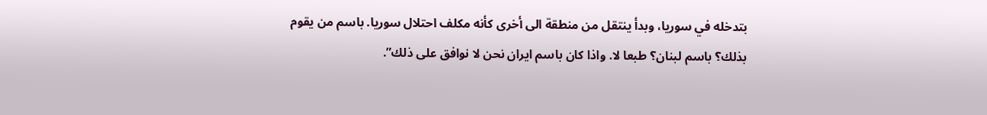بتدخله في سوريا، وبدأ ينتقل من منطقة الى أخرى كأنه مكلف احتلال سوريا. باسم من يقوم بذلك؟ باسم لبنان؟ طبعا لا. واذا كان باسم ايران نحن لا نوافق على ذلك”.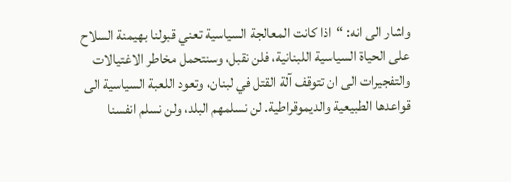واشار الى انه: “اذا كانت المعالجة السياسية تعني قبولنا بهيمنة السلاح على الحياة السياسية اللبنانية، فلن نقبل، وسنتحمل مخاطر الاغتيالات والتفجيرات الى ان تتوقف آلة القتل في لبنان، وتعود اللعبة السياسية الى قواعدها الطبيعية والديموقراطية. لن نسلمهم البلد، ولن نسلم انفسنا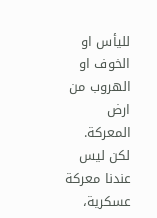لليأس او الخوف او الهروب من ارض المعركة. لكن ليس عندنا معركة عسكرية،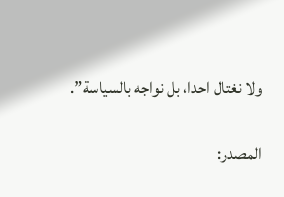ولا نغتال احدا، بل نواجه بالسياسة”.

المصدر: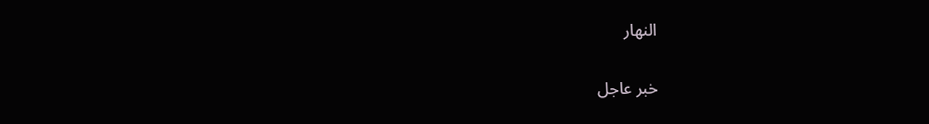النهار

خبر عاجل